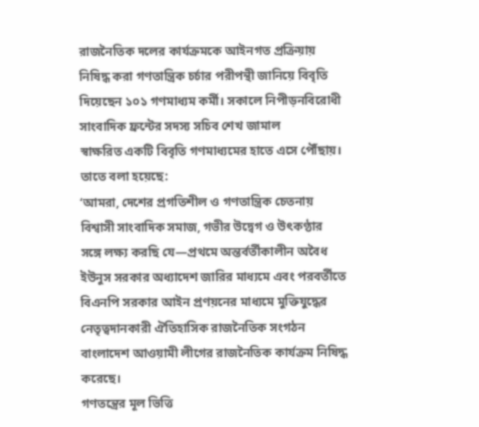রাজনৈতিক দলের কার্যক্রমকে আইনগত প্রক্রিয়ায় নিষিদ্ধ করা গণতান্ত্রিক চর্চার পরীপন্থী জানিয়ে বিবৃতি দিয়েছেন ১০১ গণমাধ্যম কর্মী। সকালে নিপীড়নবিরোধী সাংবাদিক ফ্রন্টের সদস্য সচিব শেখ জামাল
স্বাক্ষরিত একটি বিবৃতি গণমাধ্যমের হাতে এসে পৌঁছায়। তাতে বলা হয়েছে:
‘আমরা, দেশের প্রগতিশীল ও গণতান্ত্রিক চেতনায় বিশ্বাসী সাংবাদিক সমাজ, গভীর উদ্বেগ ও উৎকণ্ঠার সঙ্গে লক্ষ্য করছি যে—প্রথমে অন্তর্বর্তীকালীন অবৈধ ইউনুস সরকার অধ্যাদেশ জারির মাধ্যমে এবং পরবর্তীতে বিএনপি সরকার আইন প্রণয়নের মাধ্যমে মুক্তিযুদ্ধের নেতৃত্বদানকারী ঐতিহাসিক রাজনৈতিক সংগঠন বাংলাদেশ আওয়ামী লীগের রাজনৈতিক কার্যক্রম নিষিদ্ধ করেছে।
গণতন্ত্রের মূল ভিত্তি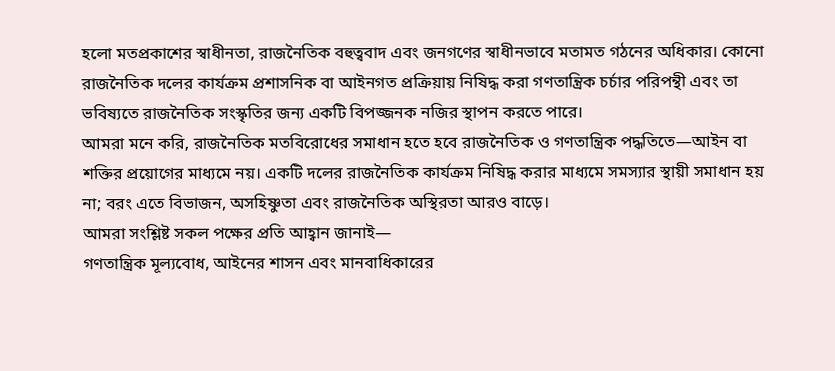হলো মতপ্রকাশের স্বাধীনতা, রাজনৈতিক বহুত্ববাদ এবং জনগণের স্বাধীনভাবে মতামত গঠনের অধিকার। কোনো রাজনৈতিক দলের কার্যক্রম প্রশাসনিক বা আইনগত প্রক্রিয়ায় নিষিদ্ধ করা গণতান্ত্রিক চর্চার পরিপন্থী এবং তা ভবিষ্যতে রাজনৈতিক সংস্কৃতির জন্য একটি বিপজ্জনক নজির স্থাপন করতে পারে।
আমরা মনে করি, রাজনৈতিক মতবিরোধের সমাধান হতে হবে রাজনৈতিক ও গণতান্ত্রিক পদ্ধতিতে—আইন বা শক্তির প্রয়োগের মাধ্যমে নয়। একটি দলের রাজনৈতিক কার্যক্রম নিষিদ্ধ করার মাধ্যমে সমস্যার স্থায়ী সমাধান হয় না; বরং এতে বিভাজন, অসহিষ্ণুতা এবং রাজনৈতিক অস্থিরতা আরও বাড়ে।
আমরা সংশ্লিষ্ট সকল পক্ষের প্রতি আহ্বান জানাই—
গণতান্ত্রিক মূল্যবোধ, আইনের শাসন এবং মানবাধিকারের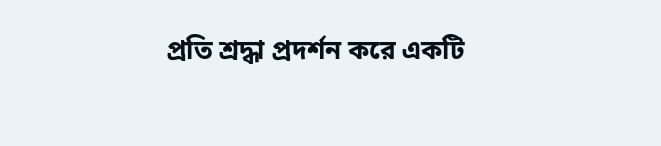প্রতি শ্রদ্ধা প্রদর্শন করে একটি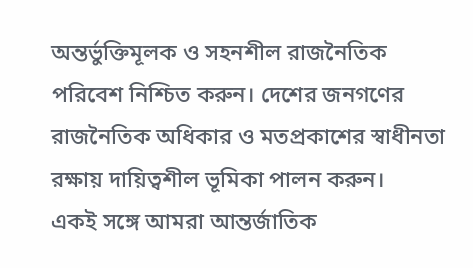অন্তর্ভুক্তিমূলক ও সহনশীল রাজনৈতিক পরিবেশ নিশ্চিত করুন। দেশের জনগণের রাজনৈতিক অধিকার ও মতপ্রকাশের স্বাধীনতা রক্ষায় দায়িত্বশীল ভূমিকা পালন করুন।
একই সঙ্গে আমরা আন্তর্জাতিক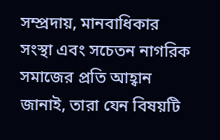সম্প্রদায়, মানবাধিকার সংস্থা এবং সচেতন নাগরিক সমাজের প্রতি আহ্বান জানাই, তারা যেন বিষয়টি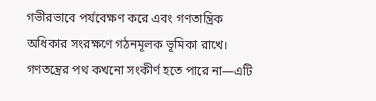গভীরভাবে পর্যবেক্ষণ করে এবং গণতান্ত্রিক অধিকার সংরক্ষণে গঠনমূলক ভূমিকা রাখে।
গণতন্ত্রের পথ কখনো সংকীর্ণ হতে পারে না—এটি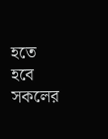হতে হবে সকলের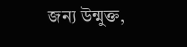জন্য উন্মুক্ত,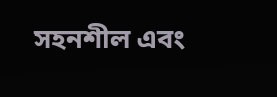সহনশীল এবং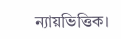ন্যায়ভিত্তিক।